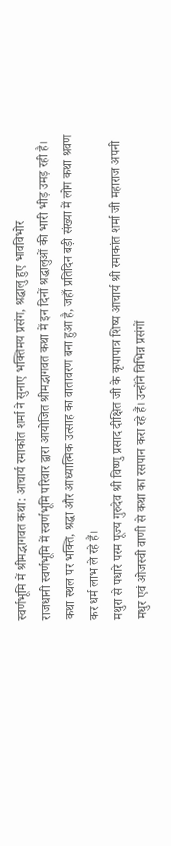स्वर्णभूमि में श्रीमद्भागवत कथा: आचार्य रमाकांत शर्मा ने सुनाए भक्तिमय प्रसंग, श्रद्धालु हुए भावविभोर
राजधानी स्वर्णभूमि में स्वर्णभूमि परिवार द्वारा आयोजित श्रीमद्भागवत कथा में इन दिनों श्रद्धालुओं की भारी भीड़ उमड़ रही है। कथा स्थल पर भक्ति, श्रद्धा और आध्यात्मिक उत्साह का वातावरण बना हुआ है, जहाँ प्रतिदिन बड़ी संख्या में लोग कथा श्रवण कर धर्म लाभ ले रहे हैं।
मथुरा से पधारे परम पूज्य गुरुदेव श्री विष्णु प्रसाद दीक्षित जी के कृपापात्र शिष्य आचार्य श्री रमाकांत शर्मा जी महाराज अपनी मधुर एवं ओजस्वी वाणी से कथा का रसपान करा रहे हैं। उन्होंने विभिन्न प्रसंगों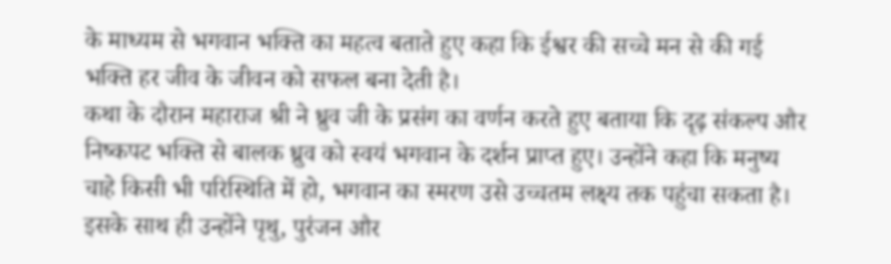के माध्यम से भगवान भक्ति का महत्व बताते हुए कहा कि ईश्वर की सच्चे मन से की गई भक्ति हर जीव के जीवन को सफल बना देती है।
कथा के दौरान महाराज श्री ने ध्रुव जी के प्रसंग का वर्णन करते हुए बताया कि दृढ़ संकल्प और निष्कपट भक्ति से बालक ध्रुव को स्वयं भगवान के दर्शन प्राप्त हुए। उन्होंने कहा कि मनुष्य चाहे किसी भी परिस्थिति में हो, भगवान का स्मरण उसे उच्चतम लक्ष्य तक पहुंचा सकता है।
इसके साथ ही उन्होंने पृथु, पुरंजन और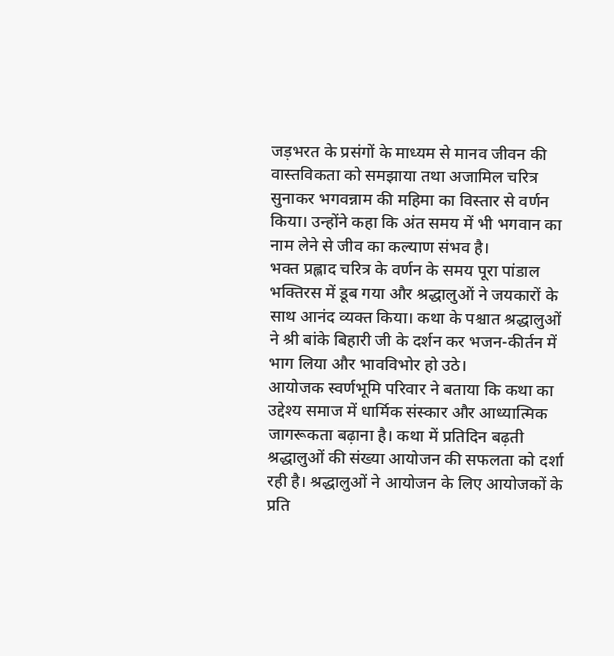जड़भरत के प्रसंगों के माध्यम से मानव जीवन की वास्तविकता को समझाया तथा अजामिल चरित्र सुनाकर भगवन्नाम की महिमा का विस्तार से वर्णन किया। उन्होंने कहा कि अंत समय में भी भगवान का नाम लेने से जीव का कल्याण संभव है।
भक्त प्रह्लाद चरित्र के वर्णन के समय पूरा पांडाल भक्तिरस में डूब गया और श्रद्धालुओं ने जयकारों के साथ आनंद व्यक्त किया। कथा के पश्चात श्रद्धालुओं ने श्री बांके बिहारी जी के दर्शन कर भजन-कीर्तन में भाग लिया और भावविभोर हो उठे।
आयोजक स्वर्णभूमि परिवार ने बताया कि कथा का उद्देश्य समाज में धार्मिक संस्कार और आध्यात्मिक जागरूकता बढ़ाना है। कथा में प्रतिदिन बढ़ती श्रद्धालुओं की संख्या आयोजन की सफलता को दर्शा रही है। श्रद्धालुओं ने आयोजन के लिए आयोजकों के प्रति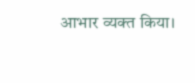आभार व्यक्त किया।